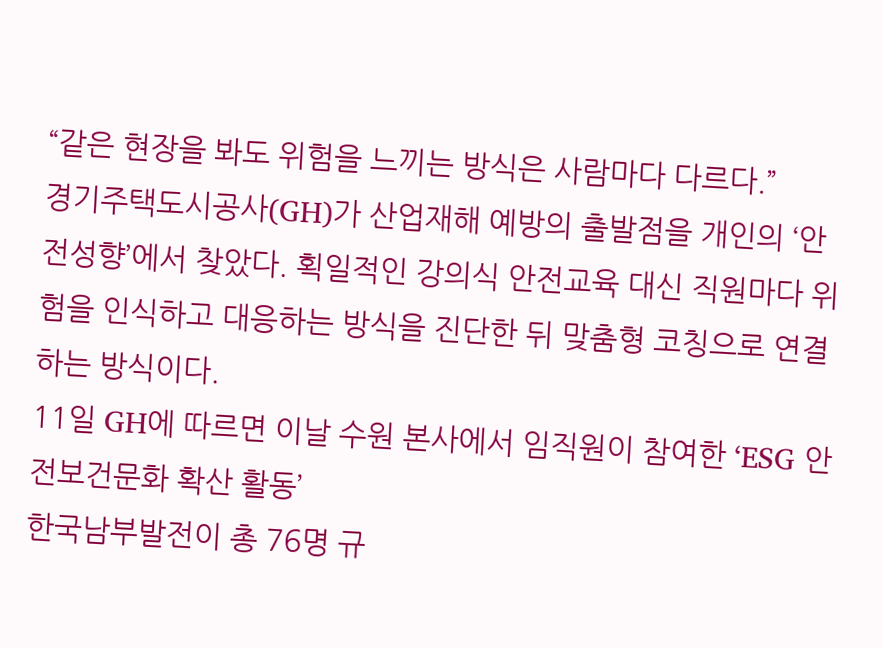“같은 현장을 봐도 위험을 느끼는 방식은 사람마다 다르다.”
경기주택도시공사(GH)가 산업재해 예방의 출발점을 개인의 ‘안전성향’에서 찾았다. 획일적인 강의식 안전교육 대신 직원마다 위험을 인식하고 대응하는 방식을 진단한 뒤 맞춤형 코칭으로 연결하는 방식이다.
11일 GH에 따르면 이날 수원 본사에서 임직원이 참여한 ‘ESG 안전보건문화 확산 활동’
한국남부발전이 총 76명 규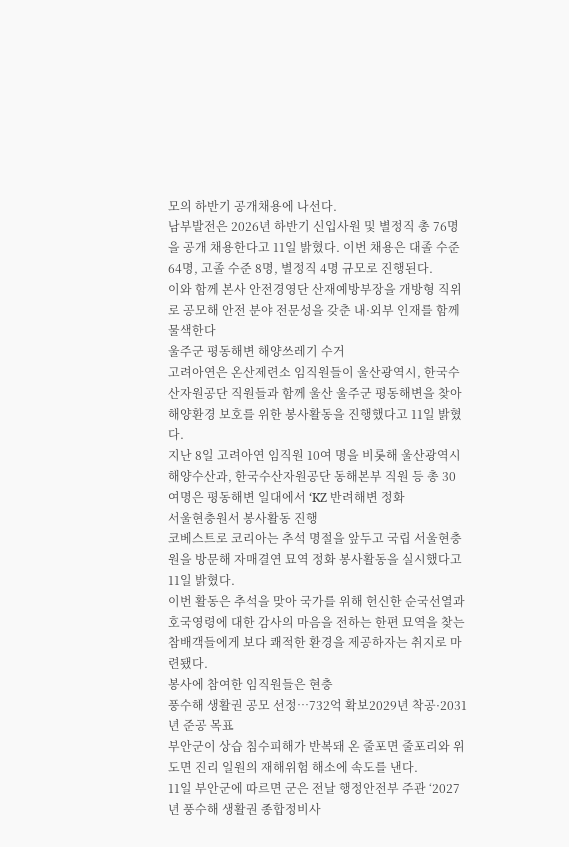모의 하반기 공개채용에 나선다.
남부발전은 2026년 하반기 신입사원 및 별정직 총 76명을 공개 채용한다고 11일 밝혔다. 이번 채용은 대졸 수준 64명, 고졸 수준 8명, 별정직 4명 규모로 진행된다.
이와 함께 본사 안전경영단 산재예방부장을 개방형 직위로 공모해 안전 분야 전문성을 갖춘 내·외부 인재를 함께 물색한다
울주군 평동해변 해양쓰레기 수거
고려아연은 온산제련소 임직원들이 울산광역시, 한국수산자원공단 직원들과 함께 울산 울주군 평동해변을 찾아 해양환경 보호를 위한 봉사활동을 진행했다고 11일 밝혔다.
지난 8일 고려아연 임직원 10여 명을 비롯해 울산광역시 해양수산과, 한국수산자원공단 동해본부 직원 등 총 30여명은 평동해변 일대에서 ‘KZ 반려해변 정화
서울현충원서 봉사활동 진행
코베스트로 코리아는 추석 명절을 앞두고 국립 서울현충원을 방문해 자매결연 묘역 정화 봉사활동을 실시했다고 11일 밝혔다.
이번 활동은 추석을 맞아 국가를 위해 헌신한 순국선열과 호국영령에 대한 감사의 마음을 전하는 한편 묘역을 찾는 참배객들에게 보다 쾌적한 환경을 제공하자는 취지로 마련됐다.
봉사에 참여한 임직원들은 현충
풍수해 생활권 공모 선정…732억 확보2029년 착공·2031년 준공 목표
부안군이 상습 침수피해가 반복돼 온 줄포면 줄포리와 위도면 진리 일원의 재해위험 해소에 속도를 낸다.
11일 부안군에 따르면 군은 전날 행정안전부 주관 ‘2027년 풍수해 생활권 종합정비사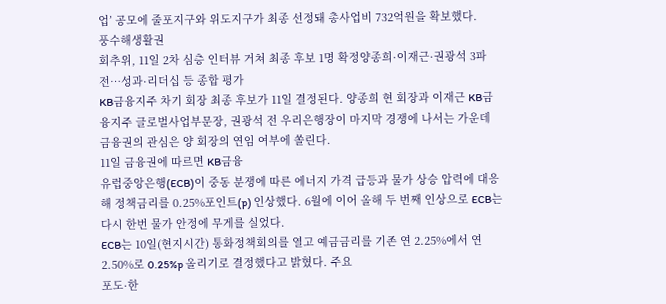업’ 공모에 줄포지구와 위도지구가 최종 선정돼 총사업비 732억원을 확보했다.
풍수해생활권
회추위, 11일 2차 심층 인터뷰 거쳐 최종 후보 1명 확정양종희·이재근·권광석 3파전…성과·리더십 등 종합 평가
KB금융지주 차기 회장 최종 후보가 11일 결정된다. 양종희 현 회장과 이재근 KB금융지주 글로벌사업부문장, 권광석 전 우리은행장이 마지막 경쟁에 나서는 가운데 금융권의 관심은 양 회장의 연임 여부에 쏠린다.
11일 금융권에 따르면 KB금융
유럽중앙은행(ECB)이 중동 분쟁에 따른 에너지 가격 급등과 물가 상승 압력에 대응해 정책금리를 0.25%포인트(p) 인상했다. 6월에 이어 올해 두 번째 인상으로 ECB는 다시 한번 물가 안정에 무게를 실었다.
ECB는 10일(현지시간) 통화정책회의를 열고 예금금리를 기존 연 2.25%에서 연 2.50%로 0.25%p 올리기로 결정했다고 밝혔다. 주요
포도·한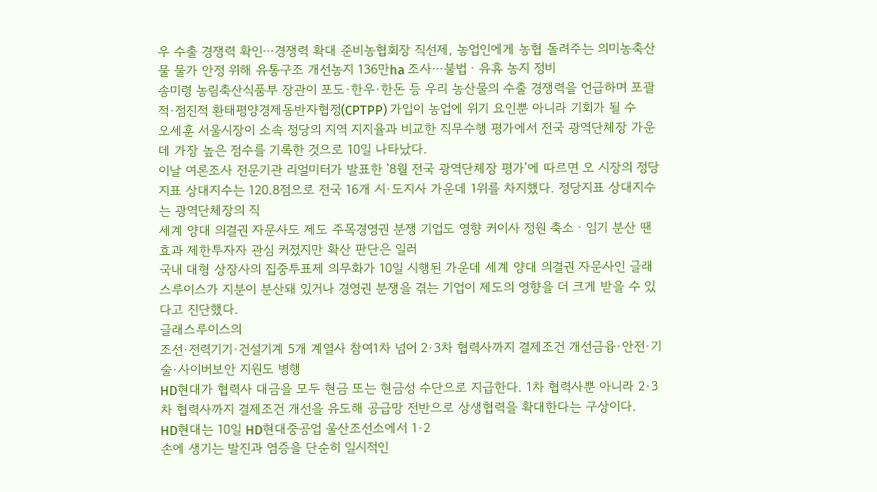우 수출 경쟁력 확인⋯경쟁력 확대 준비농협회장 직선제, 농업인에게 농협 돌려주는 의미농축산물 물가 안정 위해 유통구조 개선농지 136만ha 조사⋯불법ㆍ유휴 농지 정비
송미령 농림축산식품부 장관이 포도·한우·한돈 등 우리 농산물의 수출 경쟁력을 언급하며 포괄적·점진적 환태평양경제동반자협정(CPTPP) 가입이 농업에 위기 요인뿐 아니라 기회가 될 수
오세훈 서울시장이 소속 정당의 지역 지지율과 비교한 직무수행 평가에서 전국 광역단체장 가운데 가장 높은 점수를 기록한 것으로 10일 나타났다.
이날 여론조사 전문기관 리얼미터가 발표한 '8월 전국 광역단체장 평가'에 따르면 오 시장의 정당지표 상대지수는 120.8점으로 전국 16개 시·도지사 가운데 1위를 차지했다. 정당지표 상대지수는 광역단체장의 직
세계 양대 의결권 자문사도 제도 주목경영권 분쟁 기업도 영향 커이사 정원 축소ㆍ임기 분산 땐 효과 제한투자자 관심 커졌지만 확산 판단은 일러
국내 대형 상장사의 집중투표제 의무화가 10일 시행된 가운데 세계 양대 의결권 자문사인 글래스루이스가 지분이 분산돼 있거나 경영권 분쟁을 겪는 기업이 제도의 영향을 더 크게 받을 수 있다고 진단했다.
글래스루이스의
조선·전력기기·건설기계 5개 계열사 참여1차 넘어 2·3차 협력사까지 결제조건 개선금융·안전·기술·사이버보안 지원도 병행
HD현대가 협력사 대금을 모두 현금 또는 현금성 수단으로 지급한다. 1차 협력사뿐 아니라 2·3차 협력사까지 결제조건 개선을 유도해 공급망 전반으로 상생협력을 확대한다는 구상이다.
HD현대는 10일 HD현대중공업 울산조선소에서 1·2
손에 생기는 발진과 염증을 단순히 일시적인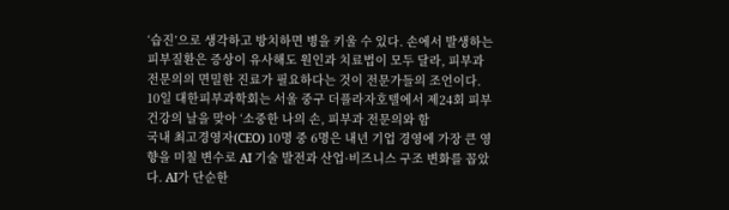‘습진’으로 생각하고 방치하면 병을 키울 수 있다. 손에서 발생하는 피부질환은 증상이 유사해도 원인과 치료법이 모두 달라, 피부과 전문의의 면밀한 진료가 필요하다는 것이 전문가들의 조언이다.
10일 대한피부과학회는 서울 중구 더플라자호텔에서 제24회 피부건강의 날을 맞아 ‘소중한 나의 손, 피부과 전문의와 함
국내 최고경영자(CEO) 10명 중 6명은 내년 기업 경영에 가장 큰 영향을 미칠 변수로 AI 기술 발전과 산업·비즈니스 구조 변화를 꼽았다. AI가 단순한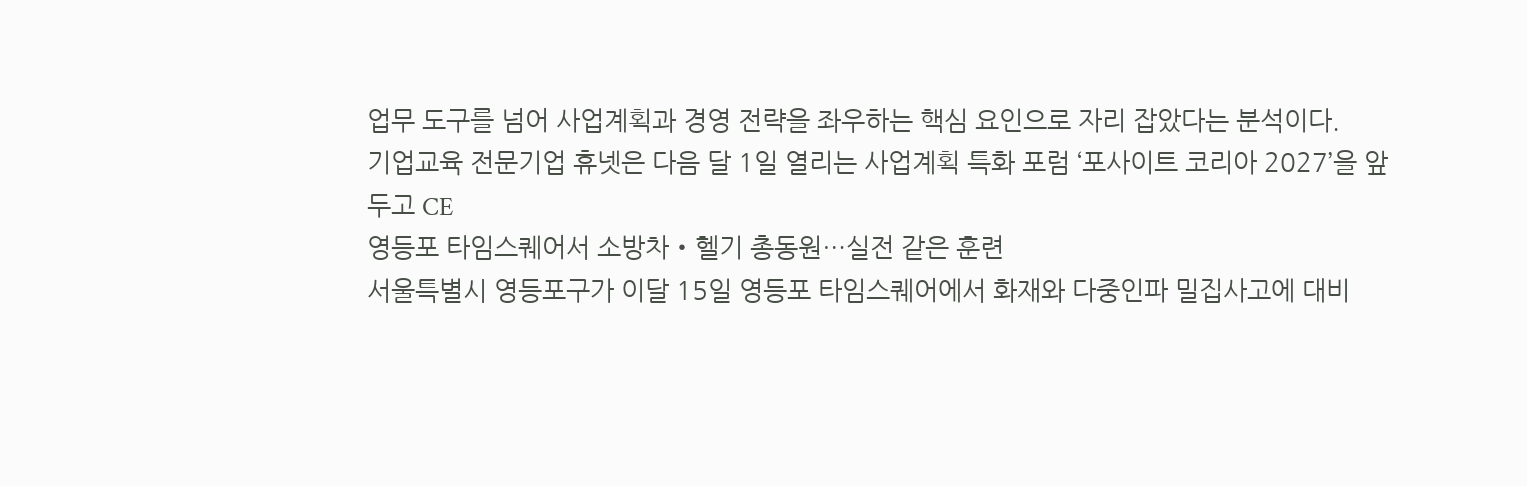업무 도구를 넘어 사업계획과 경영 전략을 좌우하는 핵심 요인으로 자리 잡았다는 분석이다.
기업교육 전문기업 휴넷은 다음 달 1일 열리는 사업계획 특화 포럼 ‘포사이트 코리아 2027’을 앞두고 CE
영등포 타임스퀘어서 소방차‧헬기 총동원…실전 같은 훈련
서울특별시 영등포구가 이달 15일 영등포 타임스퀘어에서 화재와 다중인파 밀집사고에 대비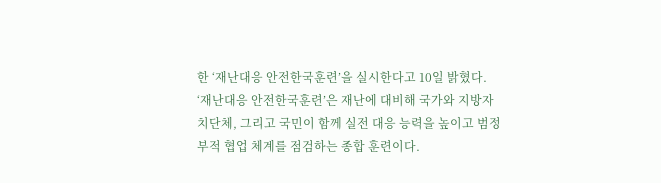한 ‘재난대응 안전한국훈련’을 실시한다고 10일 밝혔다.
‘재난대응 안전한국훈련’은 재난에 대비해 국가와 지방자치단체, 그리고 국민이 함께 실전 대응 능력을 높이고 범정부적 협업 체계를 점검하는 종합 훈련이다.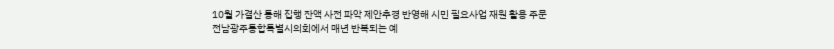10월 가결산 통해 집행 잔액 사전 파악 제안추경 반영해 시민 필요사업 재원 활용 주문
전남광주통합특별시의회에서 매년 반복되는 예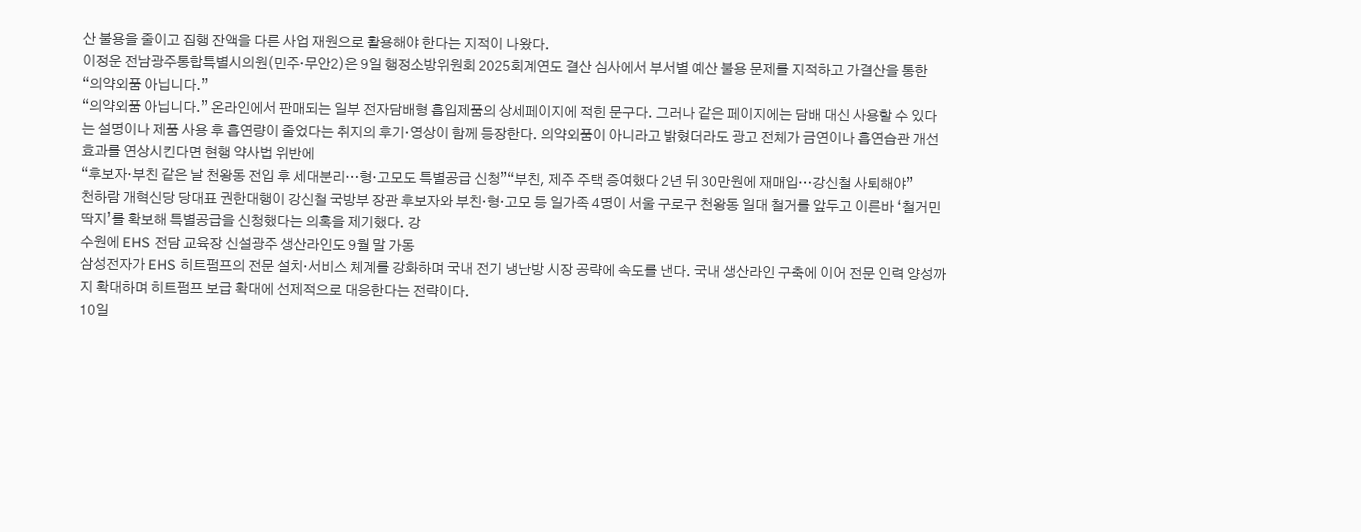산 불용을 줄이고 집행 잔액을 다른 사업 재원으로 활용해야 한다는 지적이 나왔다.
이정운 전남광주통합특별시의원(민주·무안2)은 9일 행정소방위원회 2025회계연도 결산 심사에서 부서별 예산 불용 문제를 지적하고 가결산을 통한
“의약외품 아닙니다.”
“의약외품 아닙니다.” 온라인에서 판매되는 일부 전자담배형 흡입제품의 상세페이지에 적힌 문구다. 그러나 같은 페이지에는 담배 대신 사용할 수 있다는 설명이나 제품 사용 후 흡연량이 줄었다는 취지의 후기·영상이 함께 등장한다. 의약외품이 아니라고 밝혔더라도 광고 전체가 금연이나 흡연습관 개선 효과를 연상시킨다면 현행 약사법 위반에
“후보자·부친 같은 날 천왕동 전입 후 세대분리…형·고모도 특별공급 신청”“부친, 제주 주택 증여했다 2년 뒤 30만원에 재매입…강신철 사퇴해야”
천하람 개혁신당 당대표 권한대행이 강신철 국방부 장관 후보자와 부친·형·고모 등 일가족 4명이 서울 구로구 천왕동 일대 철거를 앞두고 이른바 ‘철거민 딱지’를 확보해 특별공급을 신청했다는 의혹을 제기했다. 강
수원에 EHS 전담 교육장 신설광주 생산라인도 9월 말 가동
삼성전자가 EHS 히트펌프의 전문 설치·서비스 체계를 강화하며 국내 전기 냉난방 시장 공략에 속도를 낸다. 국내 생산라인 구축에 이어 전문 인력 양성까지 확대하며 히트펌프 보급 확대에 선제적으로 대응한다는 전략이다.
10일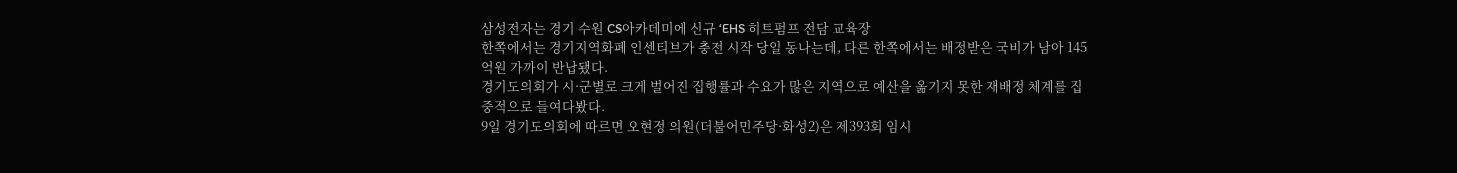삼성전자는 경기 수원 CS아카데미에 신규 ‘EHS 히트펌프 전담 교육장
한쪽에서는 경기지역화폐 인센티브가 충전 시작 당일 동나는데, 다른 한쪽에서는 배정받은 국비가 남아 145억원 가까이 반납됐다.
경기도의회가 시·군별로 크게 벌어진 집행률과 수요가 많은 지역으로 예산을 옮기지 못한 재배정 체계를 집중적으로 들여다봤다.
9일 경기도의회에 따르면 오현정 의원(더불어민주당·화성2)은 제393회 임시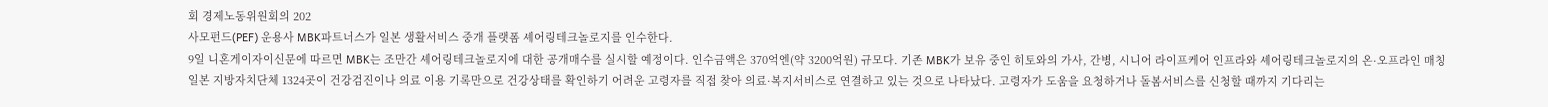회 경제노동위원회의 202
사모펀드(PEF) 운용사 MBK파트너스가 일본 생활서비스 중개 플랫폼 셰어링테크놀로지를 인수한다.
9일 니혼게이자이신문에 따르면 MBK는 조만간 셰어링테크놀로지에 대한 공개매수를 실시할 예정이다. 인수금액은 370억엔(약 3200억원) 규모다. 기존 MBK가 보유 중인 히토와의 가사, 간병, 시니어 라이프케어 인프라와 셰어링테크놀로지의 온·오프라인 매칭
일본 지방자치단체 1324곳이 건강검진이나 의료 이용 기록만으로 건강상태를 확인하기 어려운 고령자를 직접 찾아 의료·복지서비스로 연결하고 있는 것으로 나타났다. 고령자가 도움을 요청하거나 돌봄서비스를 신청할 때까지 기다리는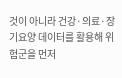것이 아니라 건강·의료·장기요양 데이터를 활용해 위험군을 먼저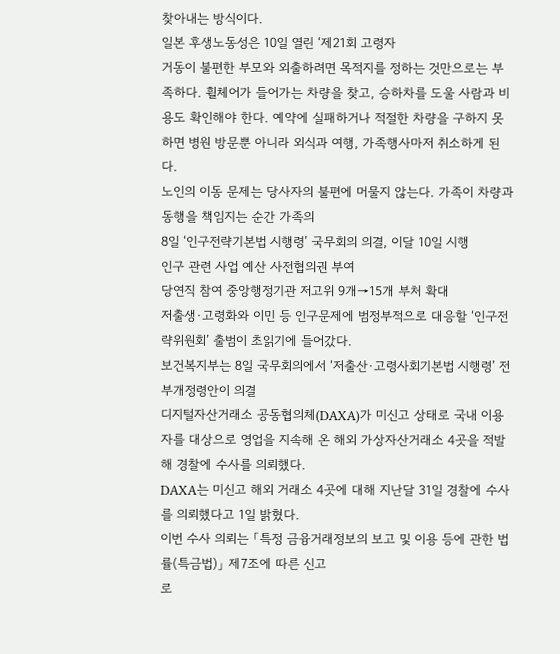찾아내는 방식이다.
일본 후생노동성은 10일 열린 ‘제21회 고령자
거동이 불편한 부모와 외출하려면 목적지를 정하는 것만으로는 부족하다. 휠체어가 들어가는 차량을 찾고, 승하차를 도울 사람과 비용도 확인해야 한다. 예약에 실패하거나 적절한 차량을 구하지 못하면 병원 방문뿐 아니라 외식과 여행, 가족행사마저 취소하게 된다.
노인의 이동 문제는 당사자의 불편에 머물지 않는다. 가족이 차량과 동행을 책임지는 순간 가족의
8일 ‘인구전략기본법 시행령’ 국무회의 의결, 이달 10일 시행
인구 관련 사업 예산 사전협의권 부여
당연직 참여 중앙행정기관 저고위 9개→15개 부처 확대
저출생·고령화와 이민 등 인구문제에 범정부적으로 대응할 ‘인구전략위원회’ 출범이 초읽기에 들어갔다.
보건복지부는 8일 국무회의에서 ‘저출산·고령사회기본법 시행령’ 전부개정령안이 의결
디지털자산거래소 공동협의체(DAXA)가 미신고 상태로 국내 이용자를 대상으로 영업을 지속해 온 해외 가상자산거래소 4곳을 적발해 경찰에 수사를 의뢰했다.
DAXA는 미신고 해외 거래소 4곳에 대해 지난달 31일 경찰에 수사를 의뢰했다고 1일 밝혔다.
이번 수사 의뢰는 「특정 금융거래정보의 보고 및 이용 등에 관한 법률(특금법)」 제7조에 따른 신고
로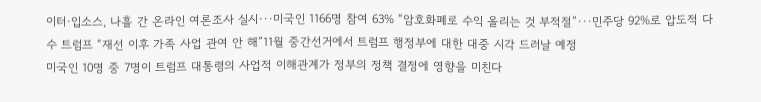이터∙입소스, 나흘 간 온라인 여론조사 실시∙∙∙미국인 1166명 참여 63% “암호화폐로 수익 올리는 것 부적절”∙∙∙민주당 92%로 압도적 다수 트럼프 “재선 이후 가족 사업 관여 안 해”11월 중간선거에서 트럼프 행정부에 대한 대중 시각 드러날 예정
미국인 10명 중 7명이 트럼프 대통령의 사업적 이해관계가 정부의 정책 결정에 영향을 미친다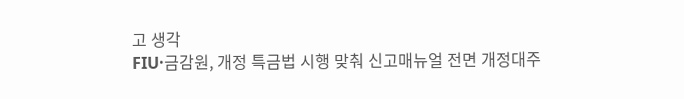고 생각
FIU·금감원, 개정 특금법 시행 맞춰 신고매뉴얼 전면 개정대주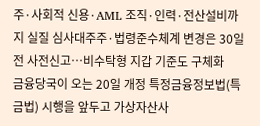주·사회적 신용·AML 조직·인력·전산설비까지 실질 심사대주주·법령준수체계 변경은 30일 전 사전신고…비수탁형 지갑 기준도 구체화
금융당국이 오는 20일 개정 특정금융정보법(특금법) 시행을 앞두고 가상자산사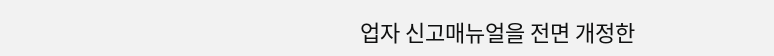업자 신고매뉴얼을 전면 개정한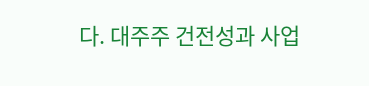다. 대주주 건전성과 사업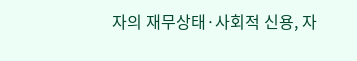자의 재무상태·사회적 신용, 자